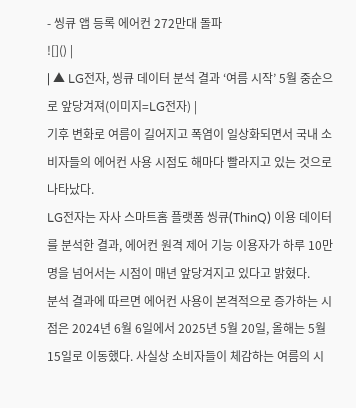- 씽큐 앱 등록 에어컨 272만대 돌파
![]() |
| ▲ LG전자, 씽큐 데이터 분석 결과 ‘여름 시작’ 5월 중순으로 앞당겨져(이미지=LG전자) |
기후 변화로 여름이 길어지고 폭염이 일상화되면서 국내 소비자들의 에어컨 사용 시점도 해마다 빨라지고 있는 것으로 나타났다.
LG전자는 자사 스마트홈 플랫폼 씽큐(ThinQ) 이용 데이터를 분석한 결과, 에어컨 원격 제어 기능 이용자가 하루 10만 명을 넘어서는 시점이 매년 앞당겨지고 있다고 밝혔다.
분석 결과에 따르면 에어컨 사용이 본격적으로 증가하는 시점은 2024년 6월 6일에서 2025년 5월 20일, 올해는 5월 15일로 이동했다. 사실상 소비자들이 체감하는 여름의 시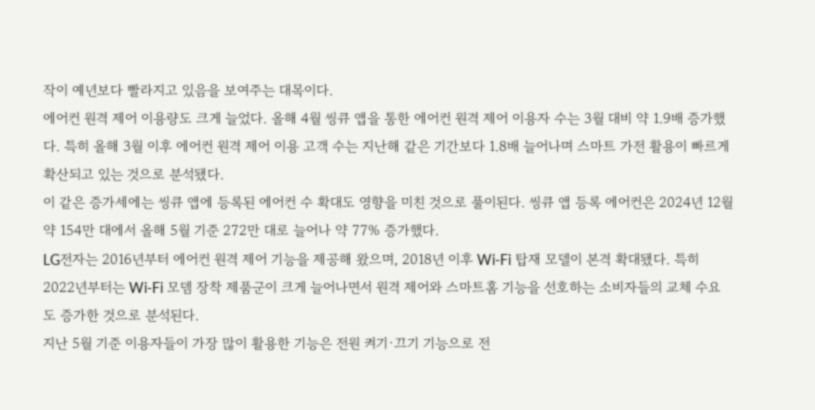작이 예년보다 빨라지고 있음을 보여주는 대목이다.
에어컨 원격 제어 이용량도 크게 늘었다. 올해 4월 씽큐 앱을 통한 에어컨 원격 제어 이용자 수는 3월 대비 약 1.9배 증가했다. 특히 올해 3월 이후 에어컨 원격 제어 이용 고객 수는 지난해 같은 기간보다 1.8배 늘어나며 스마트 가전 활용이 빠르게 확산되고 있는 것으로 분석됐다.
이 같은 증가세에는 씽큐 앱에 등록된 에어컨 수 확대도 영향을 미친 것으로 풀이된다. 씽큐 앱 등록 에어컨은 2024년 12월 약 154만 대에서 올해 5월 기준 272만 대로 늘어나 약 77% 증가했다.
LG전자는 2016년부터 에어컨 원격 제어 기능을 제공해 왔으며, 2018년 이후 Wi-Fi 탑재 모델이 본격 확대됐다. 특히 2022년부터는 Wi-Fi 모뎀 장착 제품군이 크게 늘어나면서 원격 제어와 스마트홈 기능을 선호하는 소비자들의 교체 수요도 증가한 것으로 분석된다.
지난 5월 기준 이용자들이 가장 많이 활용한 기능은 전원 켜기·끄기 기능으로 전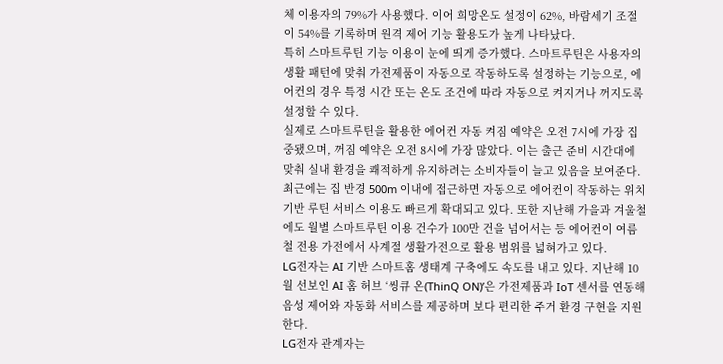체 이용자의 79%가 사용했다. 이어 희망온도 설정이 62%, 바람세기 조절이 54%를 기록하며 원격 제어 기능 활용도가 높게 나타났다.
특히 스마트루틴 기능 이용이 눈에 띄게 증가했다. 스마트루틴은 사용자의 생활 패턴에 맞춰 가전제품이 자동으로 작동하도록 설정하는 기능으로, 에어컨의 경우 특정 시간 또는 온도 조건에 따라 자동으로 켜지거나 꺼지도록 설정할 수 있다.
실제로 스마트루틴을 활용한 에어컨 자동 켜짐 예약은 오전 7시에 가장 집중됐으며, 꺼짐 예약은 오전 8시에 가장 많았다. 이는 출근 준비 시간대에 맞춰 실내 환경을 쾌적하게 유지하려는 소비자들이 늘고 있음을 보여준다.
최근에는 집 반경 500m 이내에 접근하면 자동으로 에어컨이 작동하는 위치 기반 루틴 서비스 이용도 빠르게 확대되고 있다. 또한 지난해 가을과 겨울철에도 월별 스마트루틴 이용 건수가 100만 건을 넘어서는 등 에어컨이 여름철 전용 가전에서 사계절 생활가전으로 활용 범위를 넓혀가고 있다.
LG전자는 AI 기반 스마트홈 생태계 구축에도 속도를 내고 있다. 지난해 10월 선보인 AI 홈 허브 ‘씽큐 온(ThinQ ON)’은 가전제품과 IoT 센서를 연동해 음성 제어와 자동화 서비스를 제공하며 보다 편리한 주거 환경 구현을 지원한다.
LG전자 관계자는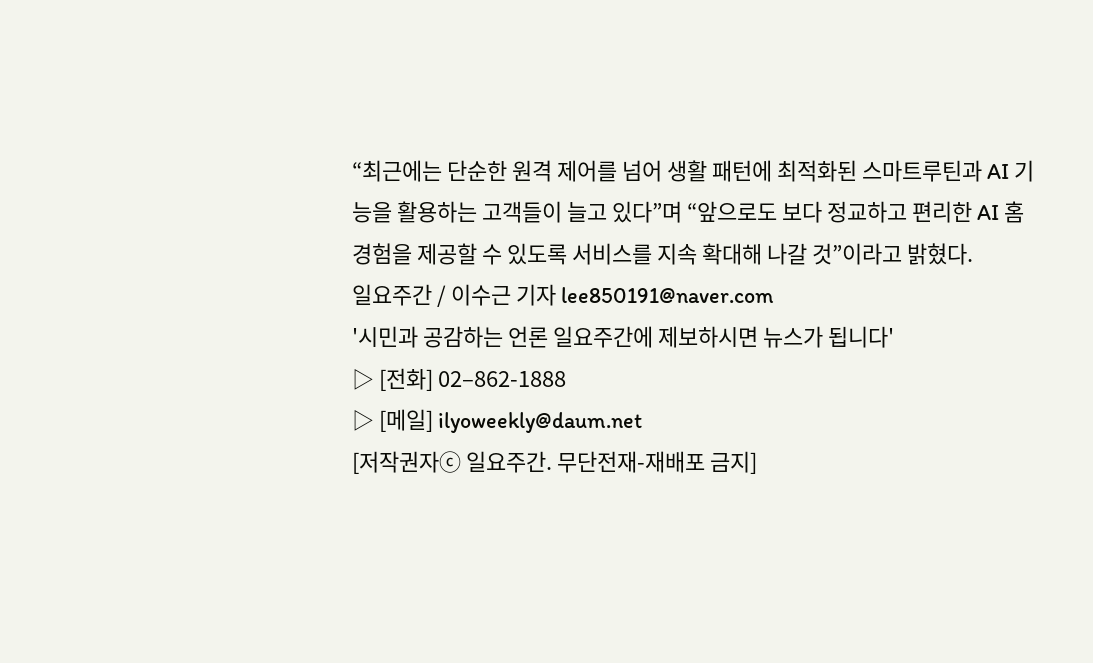“최근에는 단순한 원격 제어를 넘어 생활 패턴에 최적화된 스마트루틴과 AI 기능을 활용하는 고객들이 늘고 있다”며 “앞으로도 보다 정교하고 편리한 AI 홈 경험을 제공할 수 있도록 서비스를 지속 확대해 나갈 것”이라고 밝혔다.
일요주간 / 이수근 기자 lee850191@naver.com
'시민과 공감하는 언론 일요주간에 제보하시면 뉴스가 됩니다'
▷ [전화] 02–862-1888
▷ [메일] ilyoweekly@daum.net
[저작권자ⓒ 일요주간. 무단전재-재배포 금지]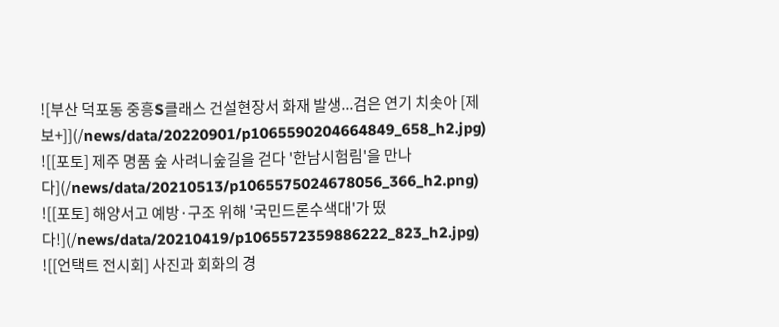![부산 덕포동 중흥S클래스 건설현장서 화재 발생...검은 연기 치솟아 [제보+]](/news/data/20220901/p1065590204664849_658_h2.jpg)
![[포토] 제주 명품 숲 사려니숲길을 걷다 '한남시험림'을 만나다](/news/data/20210513/p1065575024678056_366_h2.png)
![[포토] 해양서고 예방·구조 위해 '국민드론수색대'가 떴다!](/news/data/20210419/p1065572359886222_823_h2.jpg)
![[언택트 전시회] 사진과 회화의 경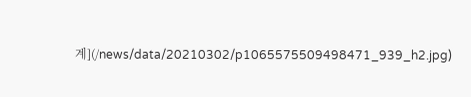계](/news/data/20210302/p1065575509498471_939_h2.jpg)